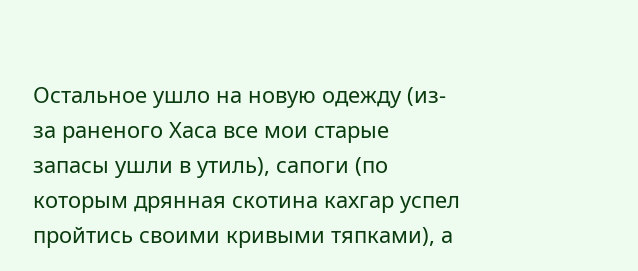Остальное ушло на новую одежду (из-за раненого Хаса все мои старые запасы ушли в утиль), сапоги (по которым дрянная скотина кахгар успел пройтись своими кривыми тяпками), а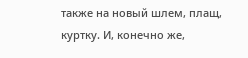также на новый шлем, плащ, куртку. И, конечно же,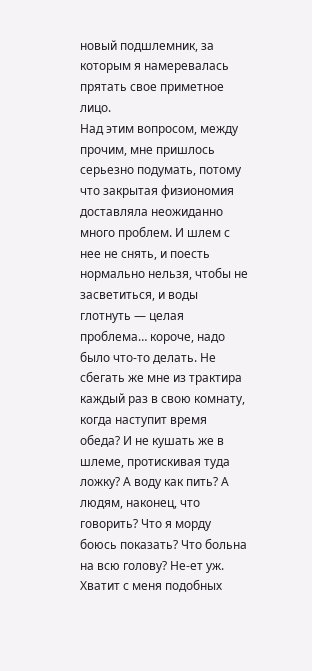новый подшлемник, за которым я намеревалась прятать свое приметное лицо.
Над этим вопросом, между прочим, мне пришлось серьезно подумать, потому что закрытая физиономия доставляла неожиданно много проблем. И шлем с нее не снять, и поесть нормально нельзя, чтобы не засветиться, и воды глотнуть — целая проблема… короче, надо было что-то делать. Не сбегать же мне из трактира каждый раз в свою комнату, когда наступит время обеда? И не кушать же в шлеме, протискивая туда ложку? А воду как пить? А людям, наконец, что говорить? Что я морду боюсь показать? Что больна на всю голову? Не-ет уж. Хватит с меня подобных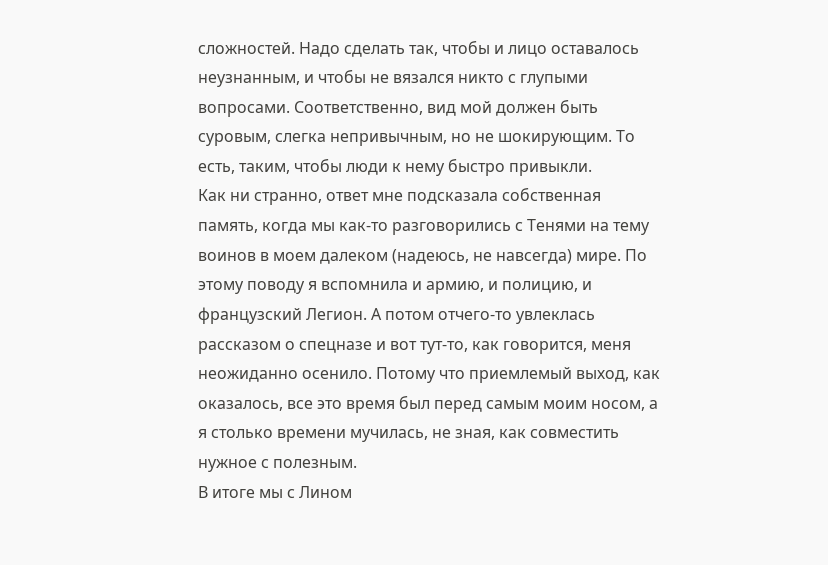сложностей. Надо сделать так, чтобы и лицо оставалось неузнанным, и чтобы не вязался никто с глупыми вопросами. Соответственно, вид мой должен быть суровым, слегка непривычным, но не шокирующим. То есть, таким, чтобы люди к нему быстро привыкли.
Как ни странно, ответ мне подсказала собственная память, когда мы как-то разговорились с Тенями на тему воинов в моем далеком (надеюсь, не навсегда) мире. По этому поводу я вспомнила и армию, и полицию, и французский Легион. А потом отчего-то увлеклась рассказом о спецназе и вот тут-то, как говорится, меня неожиданно осенило. Потому что приемлемый выход, как оказалось, все это время был перед самым моим носом, а я столько времени мучилась, не зная, как совместить нужное с полезным.
В итоге мы с Лином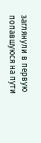заглянули в первую попавшуюся на пути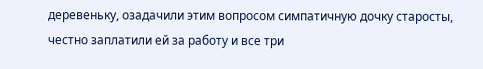деревеньку, озадачили этим вопросом симпатичную дочку старосты, честно заплатили ей за работу и все три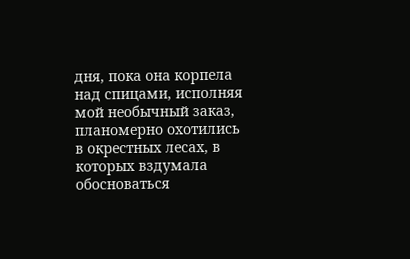дня, пока она корпела над спицами, исполняя мой необычный заказ, планомерно охотились в окрестных лесах, в которых вздумала обосноваться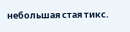небольшая стая тикс.